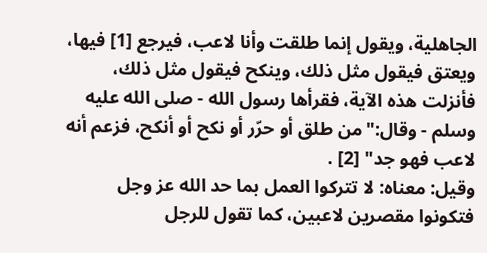الجاهلية، ويقول إنما طلقت وأنا لاعب، فيرجع [1] فيها، ويعتق فيقول مثل ذلك، وينكح فيقول مثل ذلك، فأنزلت هذه الآية، فقرأها رسول الله - صلى الله عليه وسلم - وقال:"من طلق أو حرّر أو نكح أو أنكح، فزعم أنه لاعب فهو جد" [2] .
وقيل: معناه: لا تتركوا العمل بما حد الله عز وجل فتكونوا مقصرين لاعبين، كما تقول للرجل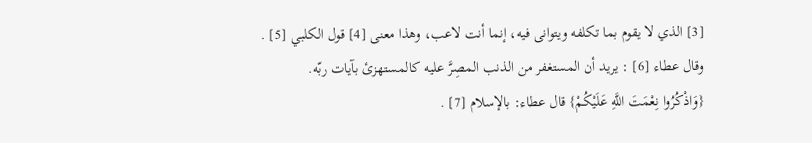[3] الذي لا يقوم بما تكلفه ويتوانى فيه، إنما أنت لاعب، وهذا معنى [4] قول الكلبي [5] .
وقال عطاء [6] : يريد أن المستغفر من الذنب المصِرَّ عليه كالمستهزئ بآيات ربّه.
{وَاذْكُرُوا نِعْمَتَ اللَّهِ عَلَيْكُمْ} قال عطاء: بالإسلام [7] .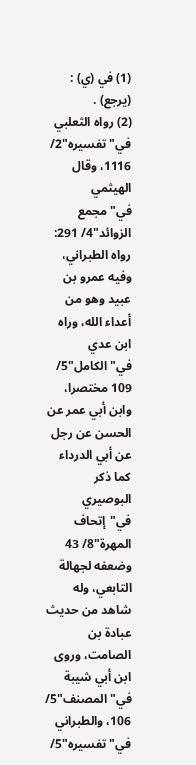(1) في (ي) : (يرجع) .
(2) رواه الثعلبي في"تفسيره"2/ 1116، وقال الهيثمي في"مجمع الزوائد"4/ 291: رواه الطبراني، وفيه عمرو بن عبيد وهو من أعداء الله، وراه ابن عدي في"الكامل"5/ 109 مختصرا، وابن أبي عمر عن الحسن عن رجل عن أبي الدرداء كما ذكر البوصيري في"إتحاف المهرة"8/ 43 وضعفه لجهالة التابعي، وله شاهد من حديث عبادة بن الصامت، وروى ابن أبي شيبة في"المصنف"5/ 106، والطبراني في"تفسيره"5/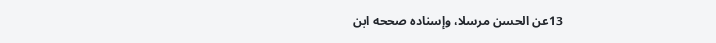13عن الحسن مرسلا، وإسناده صححه ابن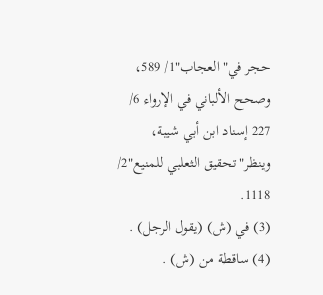حجر في"العجاب"1/ 589، وصحح الألباني في الإرواء 6/ 227 إسناد ابن أبي شيبة، وينظر"تحقيق الثعلبي للمنيع"2/ 1118.
(3) في (ش) (يقول الرجل) .
(4) ساقطة من (ش) .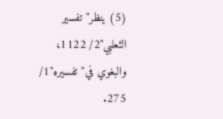(5) ينظر"تفسير الثعلبي"2/ 1122، والبغوي في"تفسيره"1/ 275.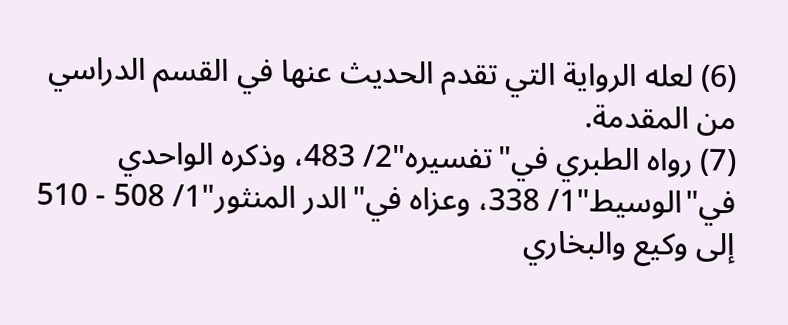(6) لعله الرواية التي تقدم الحديث عنها في القسم الدراسي من المقدمة.
(7) رواه الطبري في"تفسيره"2/ 483، وذكره الواحدي في"الوسيط"1/ 338، وعزاه في"الدر المنثور"1/ 508 - 510 إلى وكيع والبخاري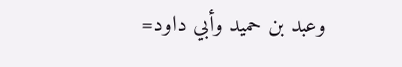وعبد بن حميد وأبي داود=